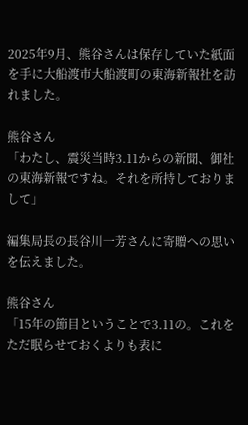2025年9月、熊谷さんは保存していた紙面を手に大船渡市大船渡町の東海新報社を訪れました。

熊谷さん
「わたし、震災当時3.11からの新聞、御社の東海新報ですね。それを所持しておりまして」

編集局長の長谷川一芳さんに寄贈への思いを伝えました。

熊谷さん
「15年の節目ということで3.11の。これをただ眠らせておくよりも表に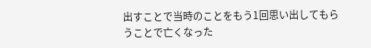出すことで当時のことをもう1回思い出してもらうことで亡くなった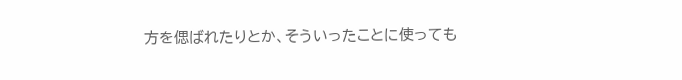方を偲ばれたりとか、そういったことに使っても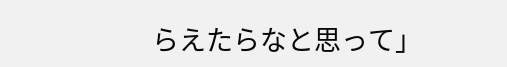らえたらなと思って」